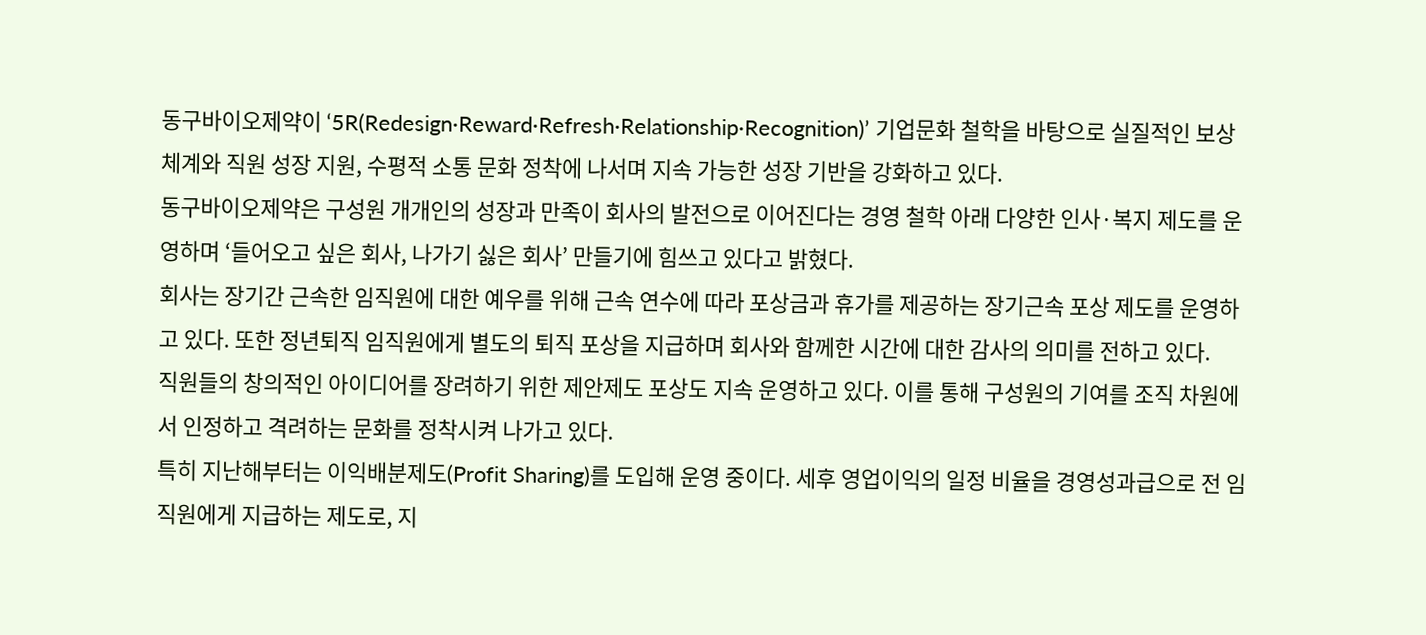동구바이오제약이 ‘5R(Redesign·Reward·Refresh·Relationship·Recognition)’ 기업문화 철학을 바탕으로 실질적인 보상 체계와 직원 성장 지원, 수평적 소통 문화 정착에 나서며 지속 가능한 성장 기반을 강화하고 있다.
동구바이오제약은 구성원 개개인의 성장과 만족이 회사의 발전으로 이어진다는 경영 철학 아래 다양한 인사·복지 제도를 운영하며 ‘들어오고 싶은 회사, 나가기 싫은 회사’ 만들기에 힘쓰고 있다고 밝혔다.
회사는 장기간 근속한 임직원에 대한 예우를 위해 근속 연수에 따라 포상금과 휴가를 제공하는 장기근속 포상 제도를 운영하고 있다. 또한 정년퇴직 임직원에게 별도의 퇴직 포상을 지급하며 회사와 함께한 시간에 대한 감사의 의미를 전하고 있다.
직원들의 창의적인 아이디어를 장려하기 위한 제안제도 포상도 지속 운영하고 있다. 이를 통해 구성원의 기여를 조직 차원에서 인정하고 격려하는 문화를 정착시켜 나가고 있다.
특히 지난해부터는 이익배분제도(Profit Sharing)를 도입해 운영 중이다. 세후 영업이익의 일정 비율을 경영성과급으로 전 임직원에게 지급하는 제도로, 지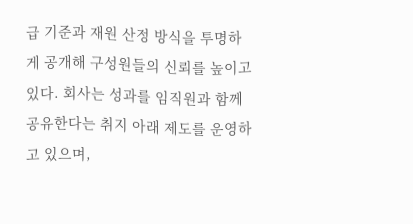급 기준과 재원 산정 방식을 투명하게 공개해 구성원들의 신뢰를 높이고 있다. 회사는 성과를 임직원과 함께 공유한다는 취지 아래 제도를 운영하고 있으며,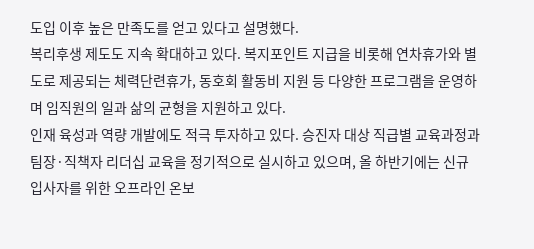도입 이후 높은 만족도를 얻고 있다고 설명했다.
복리후생 제도도 지속 확대하고 있다. 복지포인트 지급을 비롯해 연차휴가와 별도로 제공되는 체력단련휴가, 동호회 활동비 지원 등 다양한 프로그램을 운영하며 임직원의 일과 삶의 균형을 지원하고 있다.
인재 육성과 역량 개발에도 적극 투자하고 있다. 승진자 대상 직급별 교육과정과 팀장·직책자 리더십 교육을 정기적으로 실시하고 있으며, 올 하반기에는 신규 입사자를 위한 오프라인 온보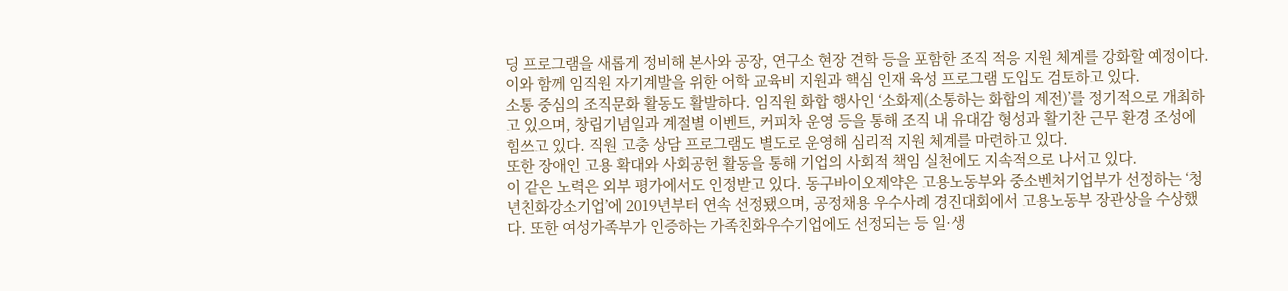딩 프로그램을 새롭게 정비해 본사와 공장, 연구소 현장 견학 등을 포함한 조직 적응 지원 체계를 강화할 예정이다.
이와 함께 임직원 자기계발을 위한 어학 교육비 지원과 핵심 인재 육성 프로그램 도입도 검토하고 있다.
소통 중심의 조직문화 활동도 활발하다. 임직원 화합 행사인 ‘소화제(소통하는 화합의 제전)’를 정기적으로 개최하고 있으며, 창립기념일과 계절별 이벤트, 커피차 운영 등을 통해 조직 내 유대감 형성과 활기찬 근무 환경 조성에 힘쓰고 있다. 직원 고충 상담 프로그램도 별도로 운영해 심리적 지원 체계를 마련하고 있다.
또한 장애인 고용 확대와 사회공헌 활동을 통해 기업의 사회적 책임 실천에도 지속적으로 나서고 있다.
이 같은 노력은 외부 평가에서도 인정받고 있다. 동구바이오제약은 고용노동부와 중소벤처기업부가 선정하는 ‘청년친화강소기업’에 2019년부터 연속 선정됐으며, 공정채용 우수사례 경진대회에서 고용노동부 장관상을 수상했다. 또한 여성가족부가 인증하는 가족친화우수기업에도 선정되는 등 일·생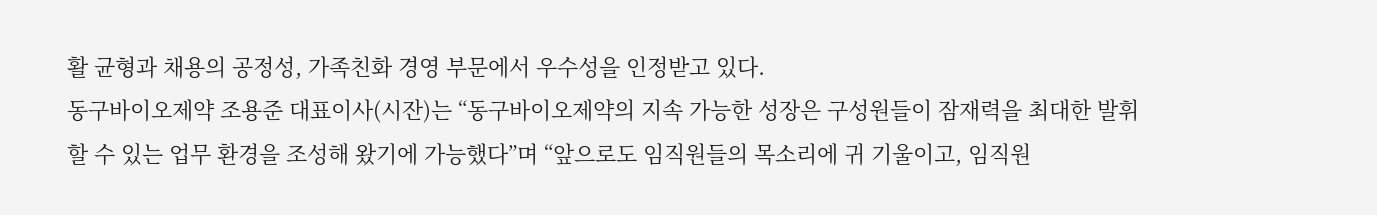활 균형과 채용의 공정성, 가족친화 경영 부문에서 우수성을 인정받고 있다.
동구바이오제약 조용준 대표이사(시잔)는 “동구바이오제약의 지속 가능한 성장은 구성원들이 잠재력을 최대한 발휘할 수 있는 업무 환경을 조성해 왔기에 가능했다”며 “앞으로도 임직원들의 목소리에 귀 기울이고, 임직원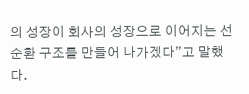의 성장이 회사의 성장으로 이어지는 선순환 구조를 만들어 나가겠다”고 말했다.